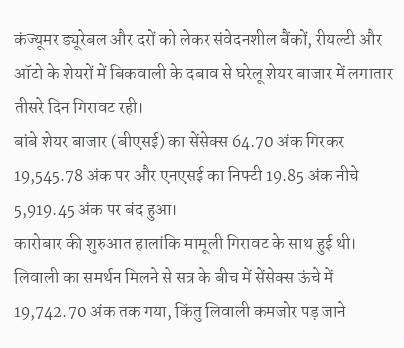कंज्यूमर ड्यूरेबल और दरों को लेकर संवेदनशील बैंकों, रीयल्टी और ऑटो के शेयरों में बिकवाली के दबाव से घरेलू शेयर बाजार में लगातार तीसरे दिन गिरावट रही।
बांबे शेयर बाजार (बीएसई) का सेंसेक्स 64.70 अंक गिरकर 19,545.78 अंक पर और एनएसई का निफ्टी 19.85 अंक नीचे 5,919.45 अंक पर बंद हुआ।
कारोबार की शुरुआत हालांकि मामूली गिरावट के साथ हुई थी। लिवाली का समर्थन मिलने से सत्र के बीच में सेंसेक्स ऊंचे में 19,742.70 अंक तक गया, किंतु लिवाली कमजोर पड़ जाने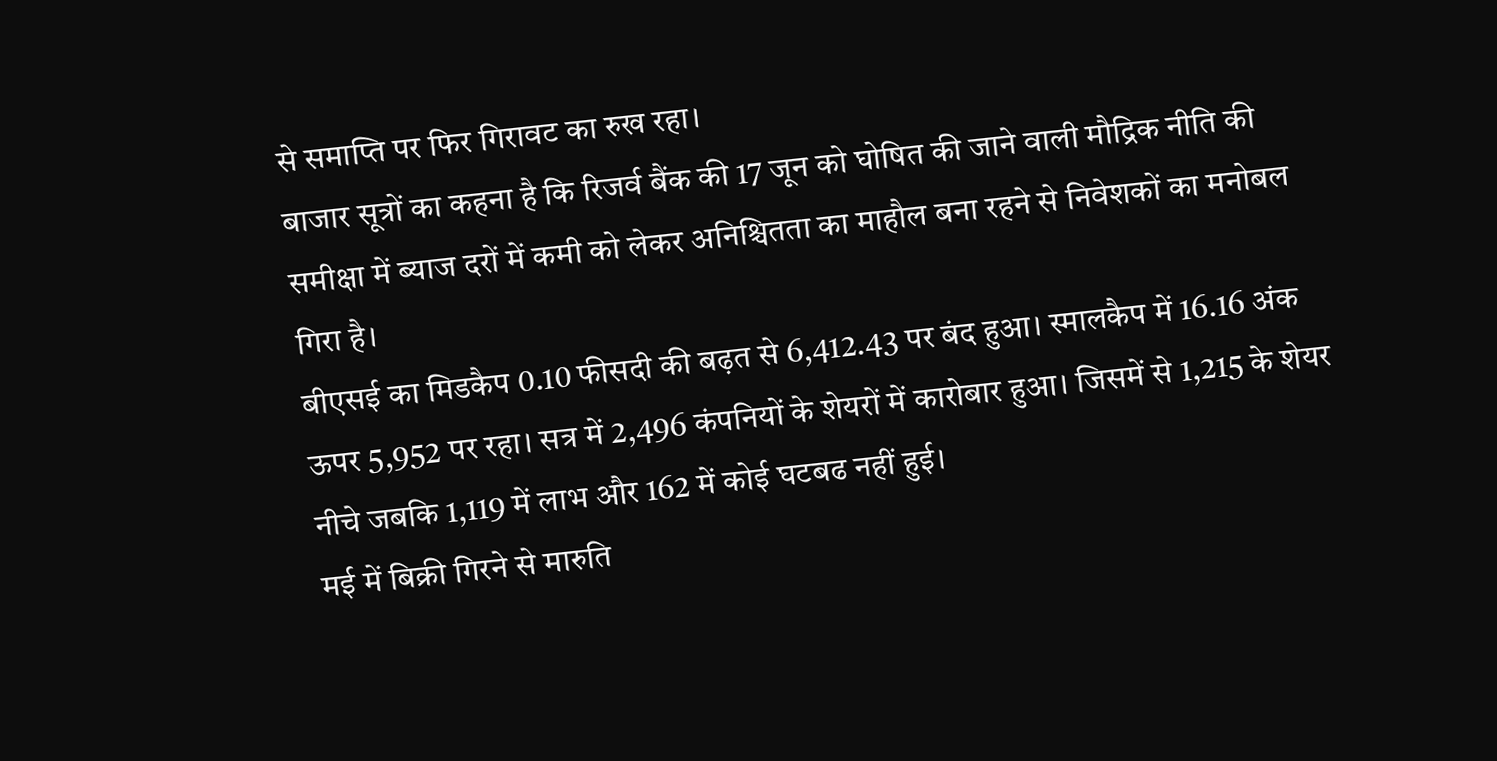से समाप्ति पर फिर गिरावट का रुख रहा।
बाजार सूत्रों का कहना है कि रिजर्व बैंक की 17 जून को घोषित की जाने वाली मौद्रिक नीति की समीक्षा में ब्याज दरों में कमी को लेकर अनिश्चितता का माहौल बना रहने से निवेशकों का मनोबल गिरा है।
बीएसई का मिडकैप 0.10 फीसदी की बढ़त से 6,412.43 पर बंद हुआ। स्मालकैप में 16.16 अंक ऊपर 5,952 पर रहा। सत्र में 2,496 कंपनियों के शेयरों में कारोबार हुआ। जिसमें से 1,215 के शेयर नीचे जबकि 1,119 में लाभ और 162 में कोई घटबढ नहीं हुई।
मई में बिक्री गिरने से मारुति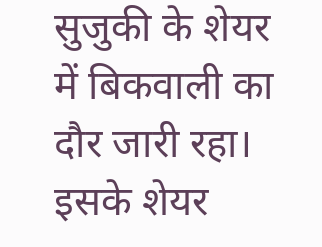सुजुकी के शेयर में बिकवाली का दौर जारी रहा। इसके शेयर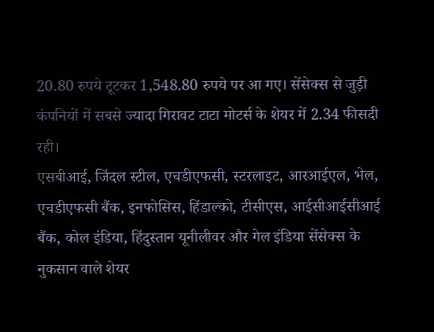20.80 रुपये टूटकर 1,548.80 रुपये पर आ गए। सेंसेक्स से जुड़ी कंपनियों में सबसे ज्यादा गिरावट टाटा मोटर्स के शेयर में 2.34 फीसदी रही।
एसबीआई, जिंदल स्टील, एचडीएफसी, स्टरलाइट, आरआईएल, भेल, एचडीएफसी बैंक, इनफोसिस, हिंडाल्को, टीसीएस, आईसीआईसीआई बैंक, कोल इंडिया, हिंदुस्तान यूनीलीवर और गेल इंडिया सेंसेक्स के नुकसान वाले शेयर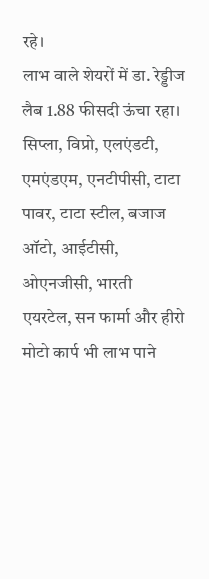रहे।
लाभ वाले शेयरों में डा. रेड्डीज लैब 1.88 फीसदी ऊंचा रहा। सिप्ला, विप्रो, एलएंडटी, एमएंडएम, एनटीपीसी, टाटा पावर, टाटा स्टील, बजाज ऑटो, आईटीसी, ओएनजीसी, भारती एयरटेल, सन फार्मा और हीरो मोटो कार्प भी लाभ पाने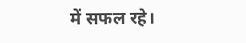में सफल रहे।